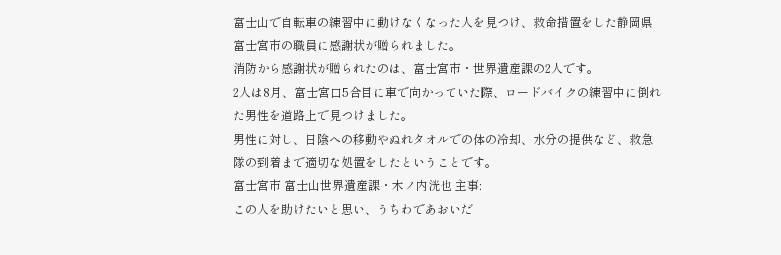富士山で自転車の練習中に動けなくなった人を見つけ、救命措置をした静岡県富士宮市の職員に感謝状が贈られました。
消防から感謝状が贈られたのは、富士宮市・世界遺産課の2人です。
2人は8月、富士宮口5合目に車で向かっていた際、ロードバイクの練習中に倒れた男性を道路上で見つけました。
男性に対し、日陰への移動やぬれタオルでの体の冷却、水分の提供など、救急隊の到着まで適切な処置をしたということです。
富士宮市 富士山世界遺産課・木ノ内洸也 主事:
この人を助けたいと思い、うちわであおいだ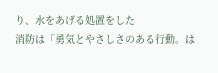り、水をあげる処置をした
消防は「勇気とやさしさのある行動。は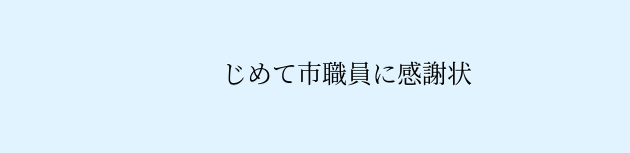じめて市職員に感謝状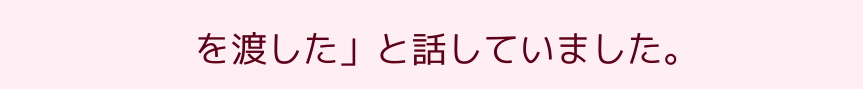を渡した」と話していました。